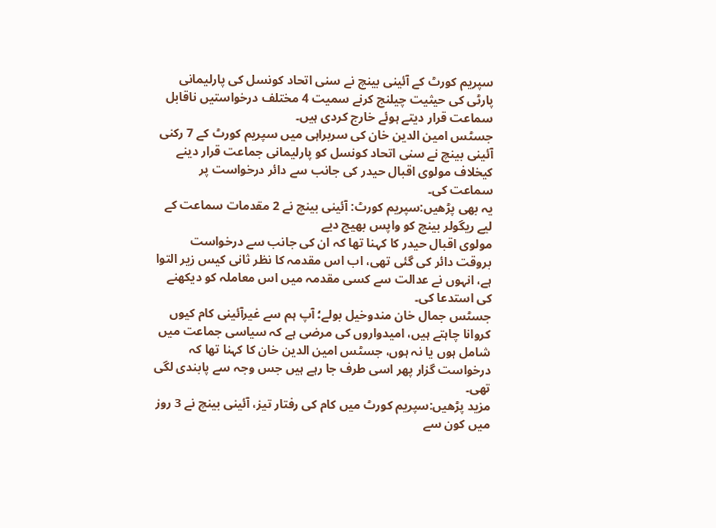سپریم کورٹ کے آئینی بینچ نے سنی اتحاد کونسل کی پارلیمانی پارٹی کی حیثیت چیلنج کرنے سمیت 4 مختلف درخواستیں ناقابل سماعت قرار دیتے ہوئے خارج کردی ہیں۔
جسٹس امین الدین خان کی سربراہی میں سپریم کورٹ کے 7 رکنی آئینی بینچ نے سنی اتحاد کونسل کو پارلیمانی جماعت قرار دینے کیخلاف مولوی اقبال حیدر کی جانب سے دائر درخواست پر سماعت کی۔
یہ بھی پڑھیں:سپریم کورٹ: آئینی بینچ نے 2 مقدمات سماعت کے لیے ریگولر بینچ کو واپس بھیج دیے
مولوی اقبال حیدر کا کہنا تھا کہ ان کی جانب سے درخواست بروقت دائر کی گئی تھی، اب اس مقدمہ کا نظر ثانی کیس زیر التوا ہے، انہوں نے عدالت سے کسی مقدمہ میں اس معاملہ کو دیکھنے کی استدعا کی۔
جسٹس جمال خان مندوخیل بولے؛ آپ ہم سے غیرآئینی کام کیوں کروانا چاہتے ہیں، امیدواروں کی مرضی ہے کہ سیاسی جماعت میں شامل ہوں یا نہ ہوں، جسٹس امین الدین خان کا کہنا تھا کہ درخواست گزار پھر اسی طرف جا رہے ہیں جس وجہ سے پابندی لگی تھی۔
مزید پڑھیں:سپریم کورٹ میں کام کی رفتار تیز، آئینی بینچ نے 3 روز میں کون سے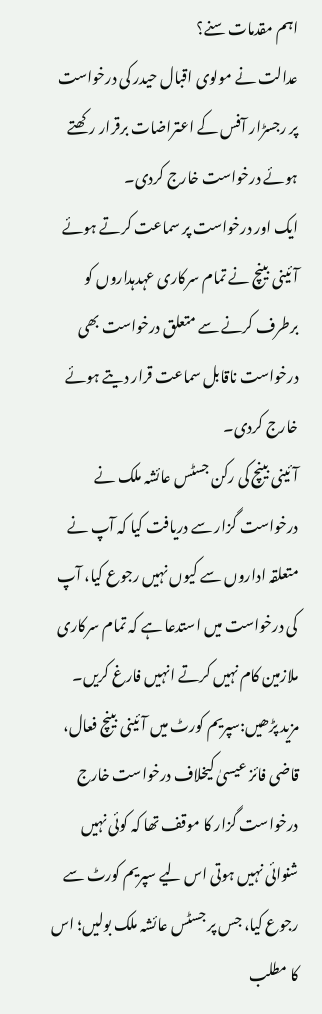اہم مقدمات سنے؟
عدالت نے مولوی اقبال حیدر کی درخواست پر رجسڑار آفس کے اعتراضات برقرار رکھتے ہوئے درخواست خارج کردی۔
ایک اور درخواست پر سماعت کرتے ہوئے آئینی بینچ نے تمام سرکاری عہدہداروں کو برطرف کرنے سے متعلق درخواست بھی درخواست ناقابل سماعت قرار دیتے ہوئے خارج کردی۔
آئینی بینچ کی رکن جسٹس عائشہ ملک نے درخواست گزار سے دریافت کیا کہ آپ نے متعلقہ اداروں سے کیوں نہیں رجوع کیا، آپ کی درخواست میں استدعا ہے کہ تمام سرکاری ملازمین کام نہیں کرتے انہیں فارغ کریں۔
مزید پڑھیں:سپریم کورٹ میں آئینی بینچ فعال، قاضی فائز عیسیٰ کیخلاف درخواست خارج
درخواست گزار کا موقف تھا کہ کوئی نہیں شنوائی نہیں ہوتی اس لیے سپریم کورٹ سے رجوع کیا، جس پر جسٹس عائشہ ملک بولیں؛ اس کا مطلب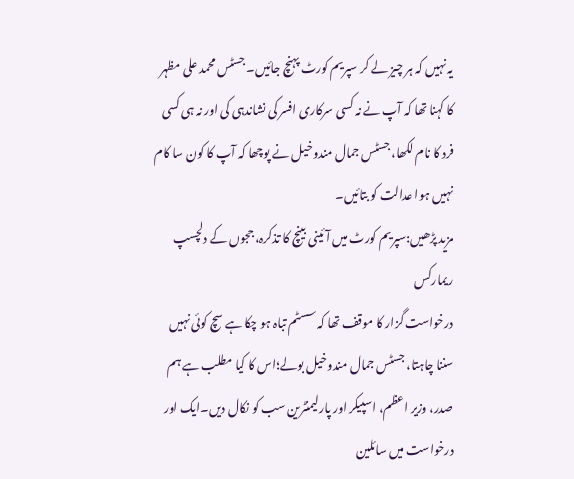یہ نہیں کہ ہر چیز لے کر سپریم کورٹ پہنچ جائیں۔ جسٹس محمد علی مظہر کا کہنا تھا کہ آپ نے نہ کسی سرکاری افسر کی نشاندہی کی اور نہ ہی کسی فرد کا نام لکھا، جسٹس جمال مندوخیل نے پوچھا کہ آپ کا کون سا کام نہیں ہوا عدالت کو بتائیں۔
مزید پڑھیں:سپریم کورٹ میں آئینی بینچ کا تذکرہ، ججوں کے دلچسپ ریمارکس
درخواست گزار کا موقف تھا کہ سسٹم تباہ ہو چکا ہے سچ کوئی نہیں سننا چاہتا، جسٹس جمال مندوخیل بولے؛اس کا کیا مطلب ہے ہم صدر، وزیر اعظم، اسپیکر اور پارلیمنٹرین سب کو نکال دیں۔ایک اور درخواست میں سائلین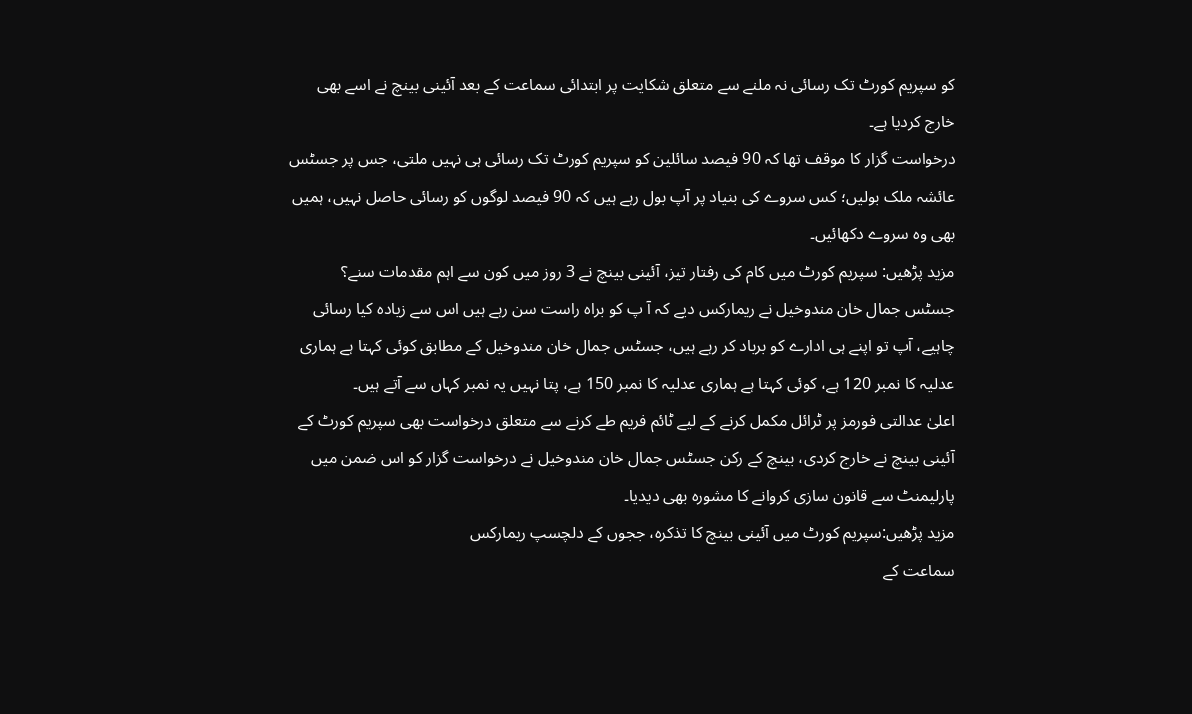کو سپریم کورٹ تک رسائی نہ ملنے سے متعلق شکایت پر ابتدائی سماعت کے بعد آئینی بینچ نے اسے بھی خارج کردیا ہے۔
درخواست گزار کا موقف تھا کہ 90 فیصد سائلین کو سپریم کورٹ تک رسائی ہی نہیں ملتی، جس پر جسٹس عائشہ ملک بولیں؛ کس سروے کی بنیاد پر آپ بول رہے ہیں کہ 90 فیصد لوگوں کو رسائی حاصل نہیں، ہمیں بھی وہ سروے دکھائیں۔
مزید پڑھیں: سپریم کورٹ میں کام کی رفتار تیز، آئینی بینچ نے 3 روز میں کون سے اہم مقدمات سنے؟
جسٹس جمال خان مندوخیل نے ریمارکس دیے کہ آ پ کو براہ راست سن رہے ہیں اس سے زیادہ کیا رسائی چاہیے، آپ تو اپنے ہی ادارے کو برباد کر رہے ہیں، جسٹس جمال خان مندوخیل کے مطابق کوئی کہتا ہے ہماری عدلیہ کا نمبر 120 ہے، کوئی کہتا ہے ہماری عدلیہ کا نمبر 150 ہے، پتا نہیں یہ نمبر کہاں سے آتے ہیں۔
اعلیٰ عدالتی فورمز پر ٹرائل مکمل کرنے کے لیے ٹائم فریم طے کرنے سے متعلق درخواست بھی سپریم کورٹ کے آئینی بینچ نے خارج کردی، بینچ کے رکن جسٹس جمال خان مندوخیل نے درخواست گزار کو اس ضمن میں پارلیمنٹ سے قانون سازی کروانے کا مشورہ بھی دیدیا۔
مزید پڑھیں:سپریم کورٹ میں آئینی بینچ کا تذکرہ، ججوں کے دلچسپ ریمارکس
سماعت کے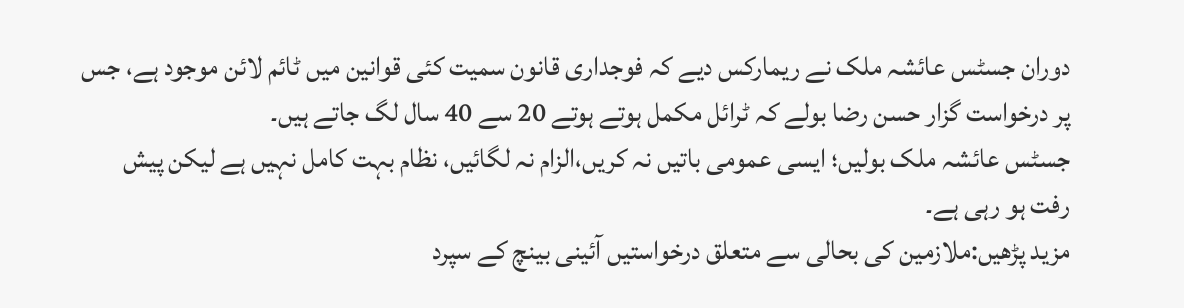دوران جسٹس عائشہ ملک نے ریمارکس دیے کہ فوجداری قانون سمیت کئی قوانین میں ٹائم لائن موجود ہے، جس پر درخواست گزار حسن رضا بولے کہ ٹرائل مکمل ہوتے ہوتے 20 سے 40 سال لگ جاتے ہیں۔
جسٹس عائشہ ملک بولیں؛ ایسی عمومی باتیں نہ کریں،الزام نہ لگائیں، نظام بہت کامل نہیں ہے لیکن پیش رفت ہو رہی ہے۔
مزید پڑھیں:ملازمین کی بحالی سے متعلق درخواستیں آئینی بینچ کے سپرد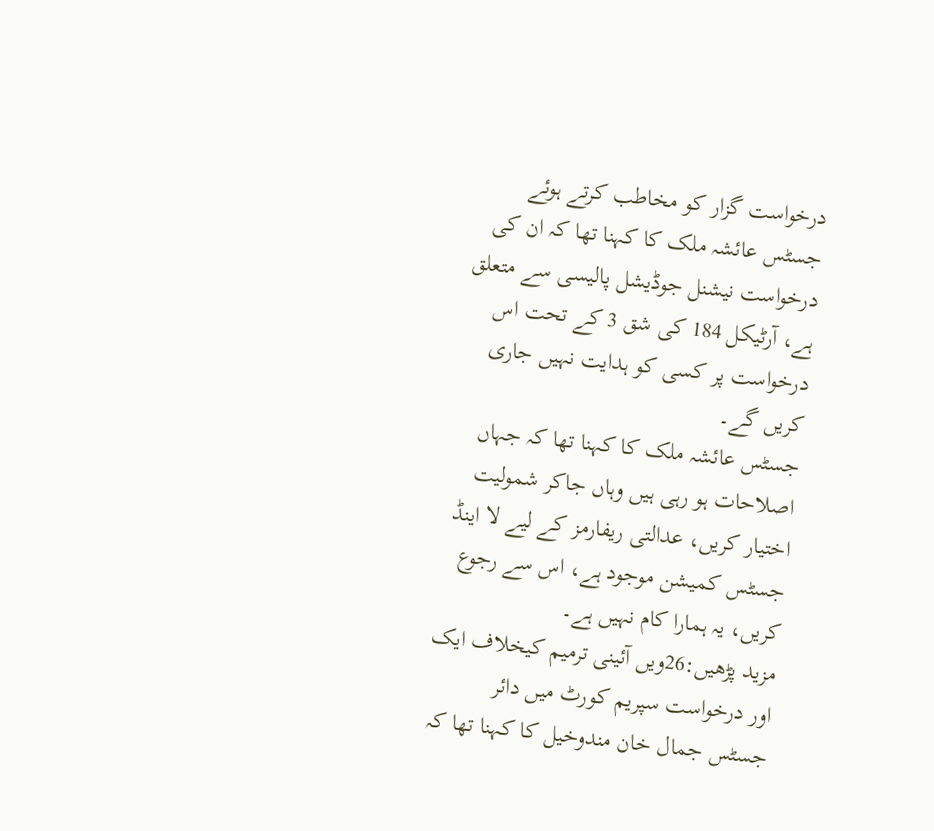درخواست گزار کو مخاطب کرتے ہوئے جسٹس عائشہ ملک کا کہنا تھا کہ ان کی درخواست نیشنل جوڈیشل پالیسی سے متعلق ہے، آرٹیکل 184 کی شق 3 کے تحت اس درخواست پر کسی کو ہدایت نہیں جاری کریں گے۔
جسٹس عائشہ ملک کا کہنا تھا کہ جہاں اصلاحات ہو رہی ہیں وہاں جاکر شمولیت اختیار کریں، عدالتی ریفارمز کے لیے لا اینڈ جسٹس کمیشن موجود ہے، اس سے رجوع کریں، یہ ہمارا کام نہیں ہے۔
مزید پڑھیں:26ویں آئینی ترمیم کیخلاف ایک اور درخواست سپریم کورٹ میں دائر
جسٹس جمال خان مندوخیل کا کہنا تھا کہ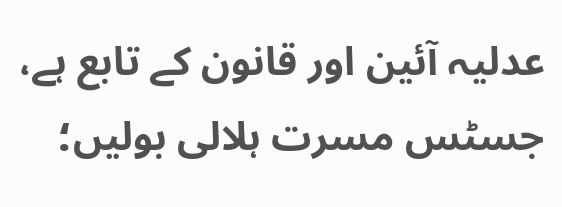عدلیہ آئین اور قانون کے تابع ہے، جسٹس مسرت ہلالی بولیں؛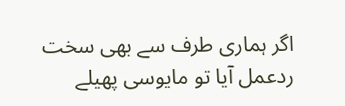اگر ہماری طرف سے بھی سخت ردعمل آیا تو مایوسی پھیلے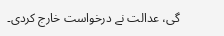گی، عدالت نے درخواست خارج کردی۔